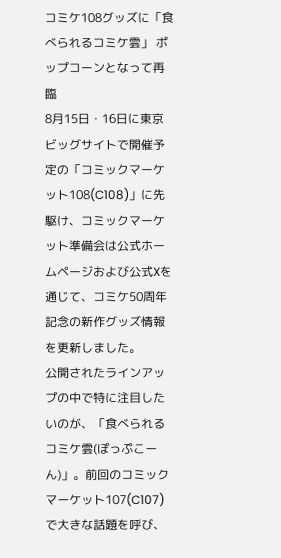コミケ108グッズに「食べられるコミケ雲」 ポップコーンとなって再臨
8月15日・16日に東京ビッグサイトで開催予定の「コミックマーケット108(C108)」に先駆け、コミックマーケット準備会は公式ホームページおよび公式Xを通じて、コミケ50周年記念の新作グッズ情報を更新しました。
公開されたラインアップの中で特に注目したいのが、「食べられるコミケ雲(ぽっぷこーん)」。前回のコミックマーケット107(C107)で大きな話題を呼び、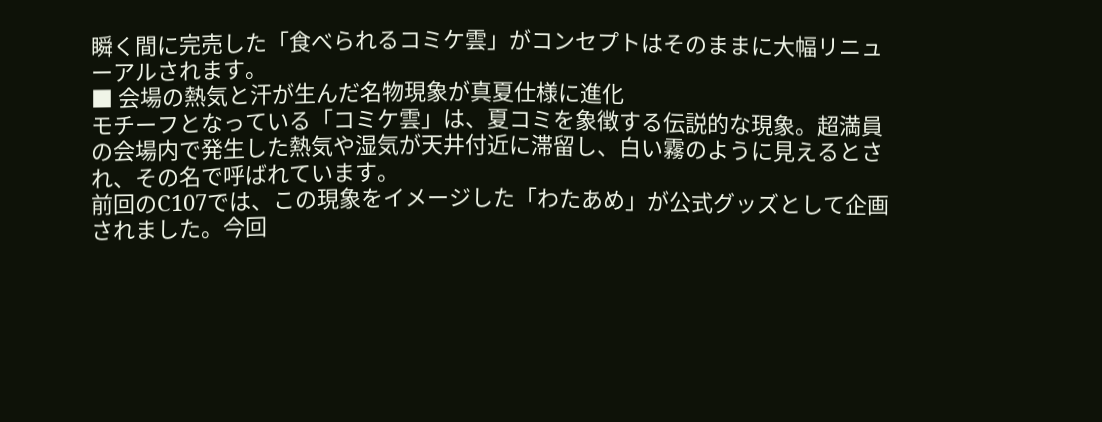瞬く間に完売した「食べられるコミケ雲」がコンセプトはそのままに大幅リニューアルされます。
■ 会場の熱気と汗が生んだ名物現象が真夏仕様に進化
モチーフとなっている「コミケ雲」は、夏コミを象徴する伝説的な現象。超満員の会場内で発生した熱気や湿気が天井付近に滞留し、白い霧のように見えるとされ、その名で呼ばれています。
前回のC107では、この現象をイメージした「わたあめ」が公式グッズとして企画されました。今回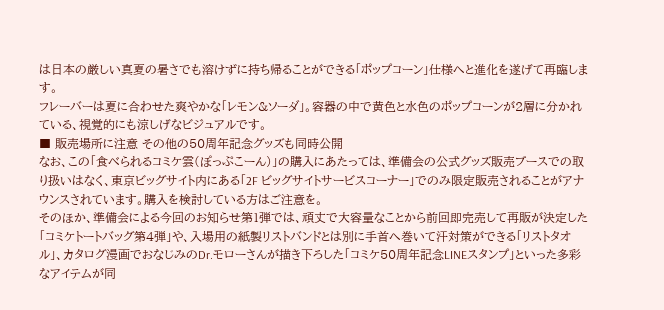は日本の厳しい真夏の暑さでも溶けずに持ち帰ることができる「ポップコーン」仕様へと進化を遂げて再臨します。
フレーバーは夏に合わせた爽やかな「レモン&ソーダ」。容器の中で黄色と水色のポップコーンが2層に分かれている、視覚的にも涼しげなビジュアルです。
■ 販売場所に注意 その他の50周年記念グッズも同時公開
なお、この「食べられるコミケ雲(ぽっぷこーん)」の購入にあたっては、準備会の公式グッズ販売ブースでの取り扱いはなく、東京ビッグサイト内にある「2F ビッグサイトサービスコーナー」でのみ限定販売されることがアナウンスされています。購入を検討している方はご注意を。
そのほか、準備会による今回のお知らせ第1弾では、頑丈で大容量なことから前回即完売して再販が決定した「コミケトートバッグ第4弾」や、入場用の紙製リストバンドとは別に手首へ巻いて汗対策ができる「リストタオル」、カタログ漫画でおなじみのDr.モローさんが描き下ろした「コミケ50周年記念LINEスタンプ」といった多彩なアイテムが同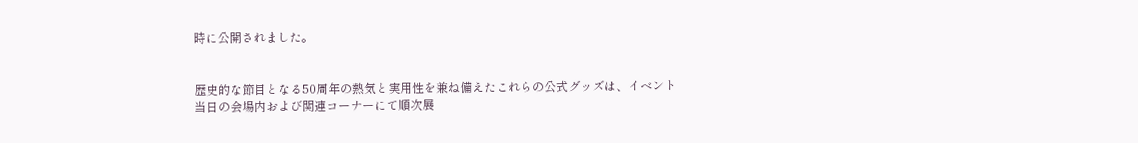時に公開されました。


歴史的な節目となる50周年の熱気と実用性を兼ね備えたこれらの公式グッズは、イベント当日の会場内および関連コーナーにて順次展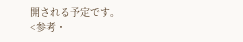開される予定です。
<参考・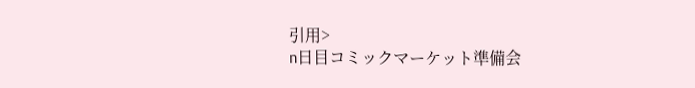引用>
n日目コミックマーケット準備会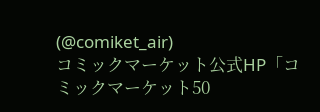(@comiket_air)
コミックマーケット公式HP「コミックマーケット50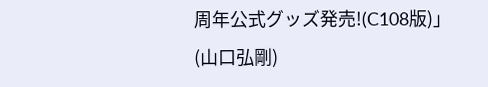周年公式グッズ発売!(C108版)」
(山口弘剛)